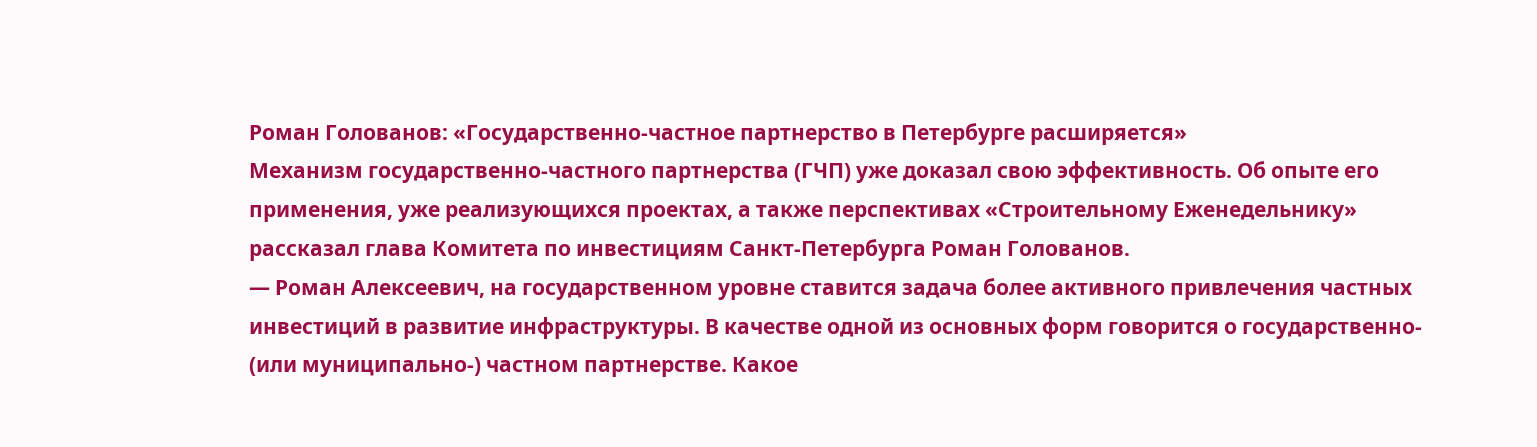Роман Голованов: «Государственно-частное партнерство в Петербурге расширяется»
Механизм государственно-частного партнерства (ГЧП) уже доказал свою эффективность. Об опыте его применения, уже реализующихся проектах, а также перспективах «Строительному Еженедельнику» рассказал глава Комитета по инвестициям Санкт-Петербурга Роман Голованов.
— Роман Алексеевич, на государственном уровне ставится задача более активного привлечения частных инвестиций в развитие инфраструктуры. В качестве одной из основных форм говорится о государственно- (или муниципально-) частном партнерстве. Какое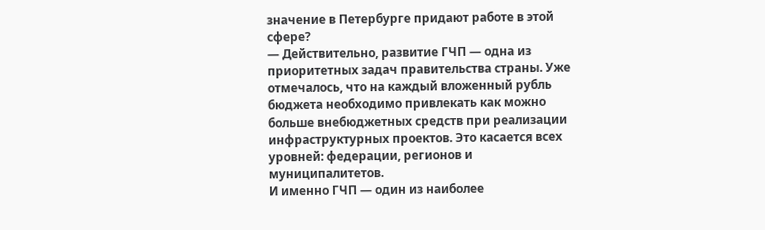значение в Петербурге придают работе в этой сфере?
— Действительно, развитие ГЧП — одна из приоритетных задач правительства страны. Уже отмечалось, что на каждый вложенный рубль бюджета необходимо привлекать как можно больше внебюджетных средств при реализации инфраструктурных проектов. Это касается всех уровней: федерации, регионов и муниципалитетов.
И именно ГЧП — один из наиболее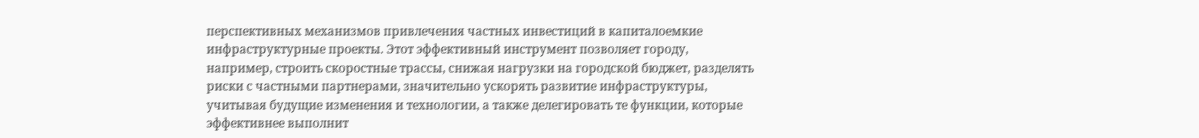перспективных механизмов привлечения частных инвестиций в капиталоемкие инфраструктурные проекты. Этот эффективный инструмент позволяет городу, например, строить скоростные трассы, снижая нагрузки на городской бюджет, разделять риски с частными партнерами, значительно ускорять развитие инфраструктуры, учитывая будущие изменения и технологии, а также делегировать те функции, которые эффективнее выполнит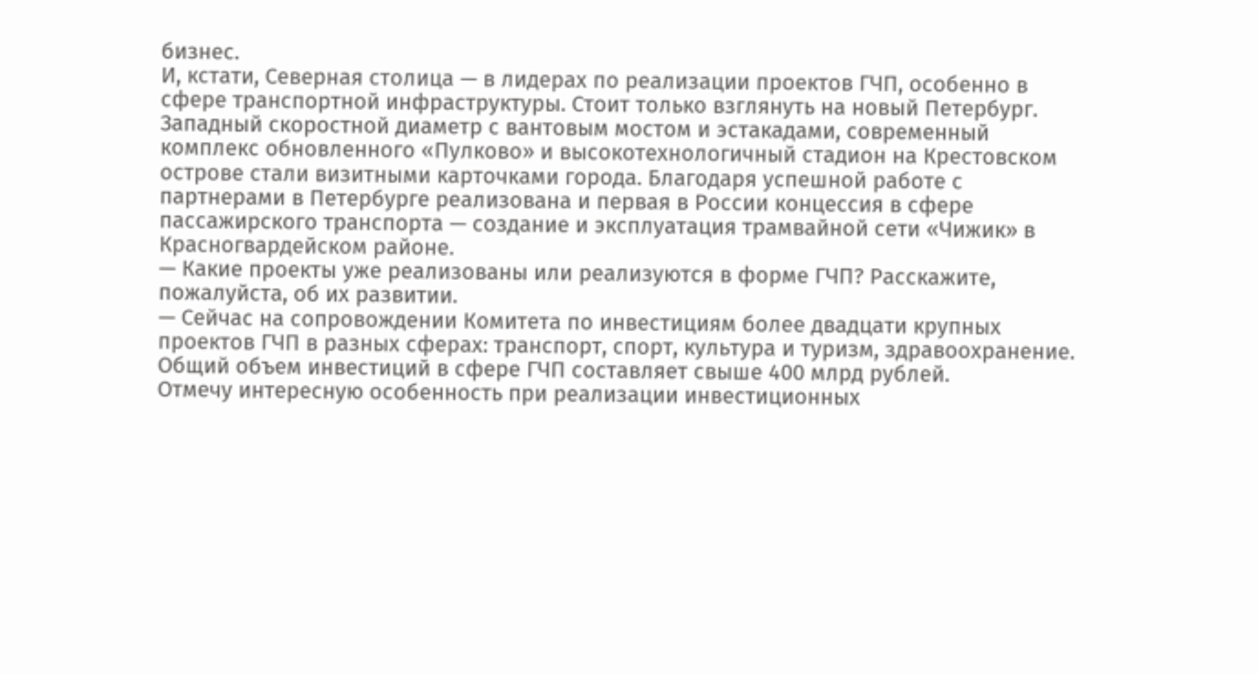бизнес.
И, кстати, Северная столица — в лидерах по реализации проектов ГЧП, особенно в сфере транспортной инфраструктуры. Стоит только взглянуть на новый Петербург. Западный скоростной диаметр с вантовым мостом и эстакадами, современный комплекс обновленного «Пулково» и высокотехнологичный стадион на Крестовском острове стали визитными карточками города. Благодаря успешной работе с партнерами в Петербурге реализована и первая в России концессия в сфере пассажирского транспорта — создание и эксплуатация трамвайной сети «Чижик» в Красногвардейском районе.
— Какие проекты уже реализованы или реализуются в форме ГЧП? Расскажите, пожалуйста, об их развитии.
— Сейчас на сопровождении Комитета по инвестициям более двадцати крупных проектов ГЧП в разных сферах: транспорт, спорт, культура и туризм, здравоохранение. Общий объем инвестиций в сфере ГЧП составляет свыше 400 млрд рублей.
Отмечу интересную особенность при реализации инвестиционных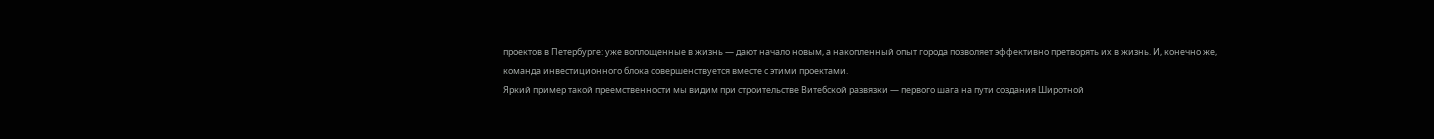проектов в Петербурге: уже воплощенные в жизнь — дают начало новым, а накопленный опыт города позволяет эффективно претворять их в жизнь. И, конечно же, команда инвестиционного блока совершенствуется вместе с этими проектами.
Яркий пример такой преемственности мы видим при строительстве Витебской развязки — первого шага на пути создания Широтной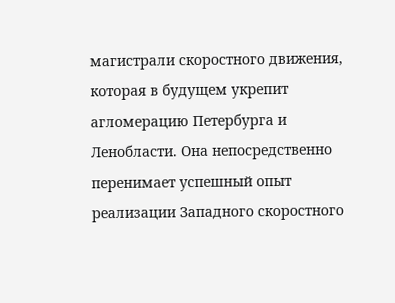магистрали скоростного движения, которая в будущем укрепит агломерацию Петербурга и Ленобласти. Она непосредственно перенимает успешный опыт реализации Западного скоростного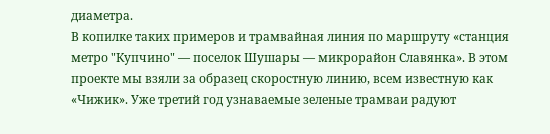диаметра.
В копилке таких примеров и трамвайная линия по маршруту «станция метро "Купчино" — поселок Шушары — микрорайон Славянка». В этом проекте мы взяли за образец скоростную линию, всем известную как «Чижик». Уже третий год узнаваемые зеленые трамваи радуют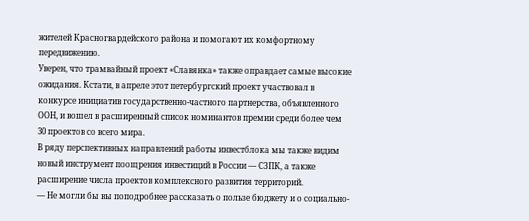жителей Красногвардейского района и помогают их комфортному передвижению.
Уверен, что трамвайный проект «Славянка» также оправдает самые высокие ожидания. Кстати, в апреле этот петербургский проект участвовал в конкурсе инициатив государственно-частного партнерства, объявленного ООН, и вошел в расширенный список номинантов премии среди более чем 30 проектов со всего мира.
В ряду перспективных направлений работы инвестблока мы также видим новый инструмент поощрения инвестиций в России — СЗПК, а также расширение числа проектов комплексного развития территорий.
— Не могли бы вы поподробнее рассказать о пользе бюджету и о социально-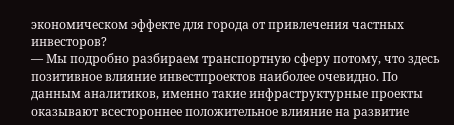экономическом эффекте для города от привлечения частных инвесторов?
— Мы подробно разбираем транспортную сферу потому, что здесь позитивное влияние инвестпроектов наиболее очевидно. По данным аналитиков, именно такие инфраструктурные проекты оказывают всестороннее положительное влияние на развитие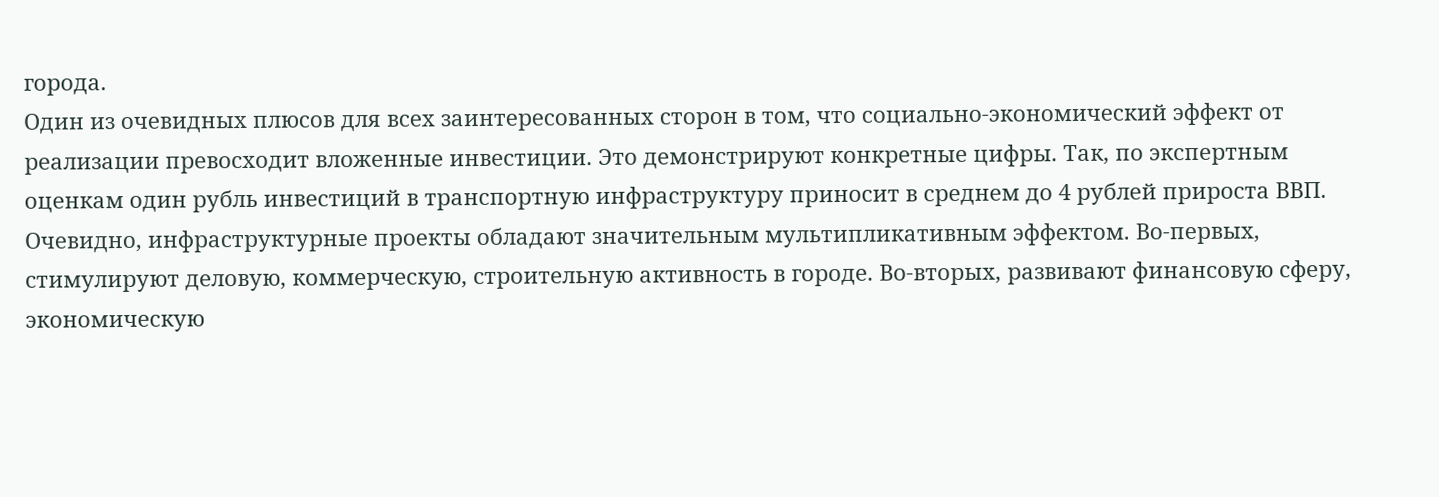города.
Один из очевидных плюсов для всех заинтересованных сторон в том, что социально-экономический эффект от реализации превосходит вложенные инвестиции. Это демонстрируют конкретные цифры. Так, по экспертным оценкам один рубль инвестиций в транспортную инфраструктуру приносит в среднем до 4 рублей прироста ВВП.
Очевидно, инфраструктурные проекты обладают значительным мультипликативным эффектом. Во-первых, стимулируют деловую, коммерческую, строительную активность в городе. Во-вторых, развивают финансовую сферу, экономическую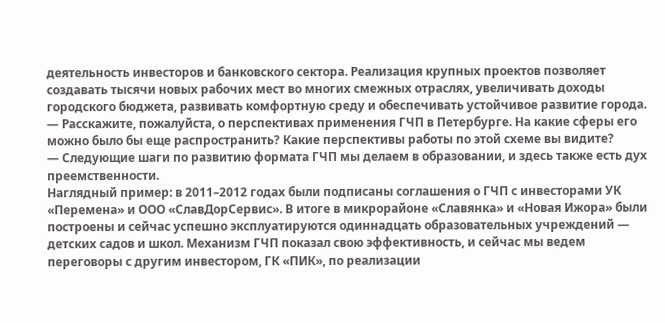деятельность инвесторов и банковского сектора. Реализация крупных проектов позволяет создавать тысячи новых рабочих мест во многих смежных отраслях, увеличивать доходы городского бюджета, развивать комфортную среду и обеспечивать устойчивое развитие города.
— Расскажите, пожалуйста, о перспективах применения ГЧП в Петербурге. На какие сферы его можно было бы еще распространить? Какие перспективы работы по этой схеме вы видите?
— Следующие шаги по развитию формата ГЧП мы делаем в образовании, и здесь также есть дух преемственности.
Наглядный пример: в 2011–2012 годах были подписаны соглашения о ГЧП с инвесторами УК «Перемена» и ООО «СлавДорСервис». В итоге в микрорайоне «Славянка» и «Новая Ижора» были построены и сейчас успешно эксплуатируются одиннадцать образовательных учреждений — детских садов и школ. Механизм ГЧП показал свою эффективность, и сейчас мы ведем переговоры с другим инвестором, ГК «ПИК», по реализации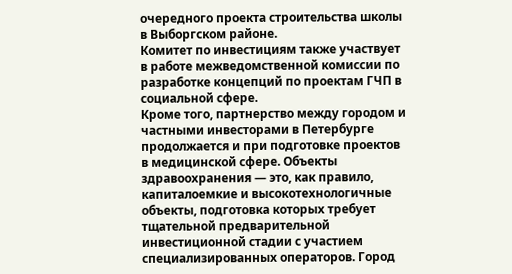очередного проекта строительства школы в Выборгском районе.
Комитет по инвестициям также участвует в работе межведомственной комиссии по разработке концепций по проектам ГЧП в социальной сфере.
Кроме того, партнерство между городом и частными инвесторами в Петербурге продолжается и при подготовке проектов в медицинской сфере. Объекты здравоохранения — это, как правило, капиталоемкие и высокотехнологичные объекты, подготовка которых требует тщательной предварительной инвестиционной стадии с участием специализированных операторов. Город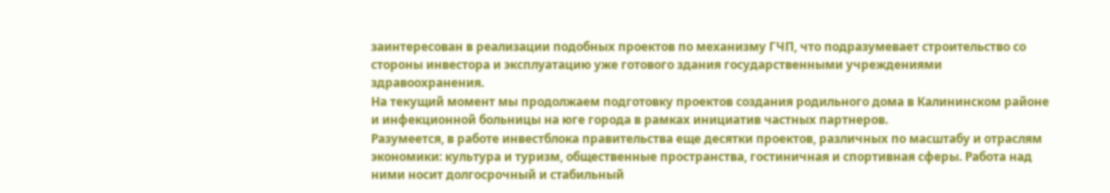заинтересован в реализации подобных проектов по механизму ГЧП, что подразумевает строительство со стороны инвестора и эксплуатацию уже готового здания государственными учреждениями здравоохранения.
На текущий момент мы продолжаем подготовку проектов создания родильного дома в Калининском районе и инфекционной больницы на юге города в рамках инициатив частных партнеров.
Разумеется, в работе инвестблока правительства еще десятки проектов, различных по масштабу и отраслям экономики: культура и туризм, общественные пространства, гостиничная и спортивная сферы. Работа над ними носит долгосрочный и стабильный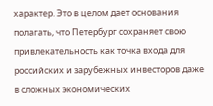характер. Это в целом дает основания полагать, что Петербург сохраняет свою привлекательность как точка входа для российских и зарубежных инвесторов даже в сложных экономических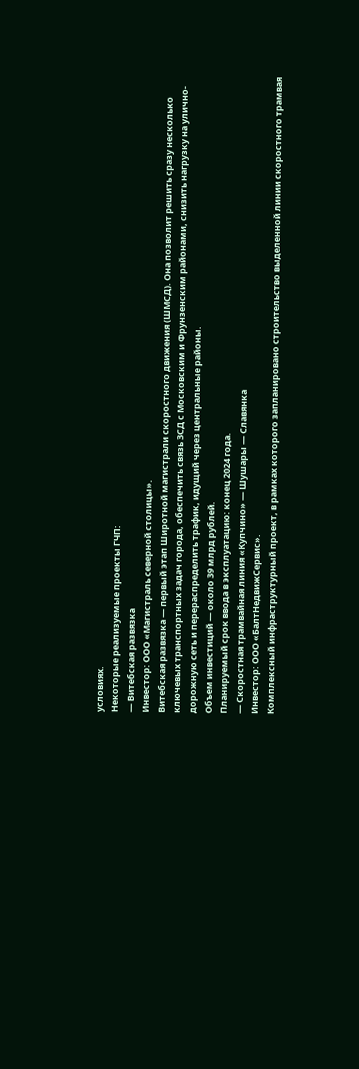условиях.
Некоторые реализуемые проекты ГЧП:
— Витебская развязка
Инвестор: ООО «Магистраль северной столицы».
Витебская развязка — первый этап Широтной магистрали скоростного движения (ШМСД). Она позволит решить сразу несколько ключевых транспортных задач города, обеспечить связь ЗСД с Московским и Фрунзенским районами, снизить нагрузку на улично-дорожную сеть и перераспределить трафик, идущий через центральные районы.
Объем инвестиций — около 39 млрд рублей.
Планируемый срок ввода в эксплуатацию: конец 2024 года.
— Скоростная трамвайная линия «Купчино» — Шушары — Славянка
Инвестор: ООО «БалтНедвижСервис».
Комплексный инфраструктурный проект, в рамках которого запланировано строительство выделенной линии скоростного трамвая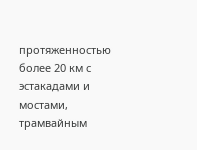протяженностью более 20 км с эстакадами и мостами, трамвайным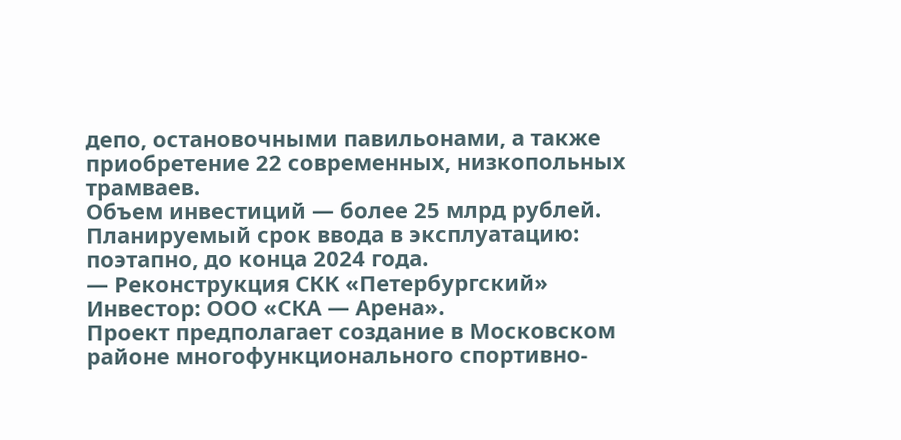депо, остановочными павильонами, а также приобретение 22 современных, низкопольных трамваев.
Объем инвестиций — более 25 млрд рублей.
Планируемый срок ввода в эксплуатацию: поэтапно, до конца 2024 года.
— Реконструкция СКК «Петербургский»
Инвестор: ООО «СКА — Арена».
Проект предполагает создание в Московском районе многофункционального спортивно-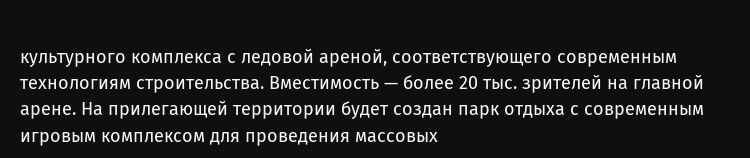культурного комплекса с ледовой ареной, соответствующего современным технологиям строительства. Вместимость — более 20 тыс. зрителей на главной арене. На прилегающей территории будет создан парк отдыха с современным игровым комплексом для проведения массовых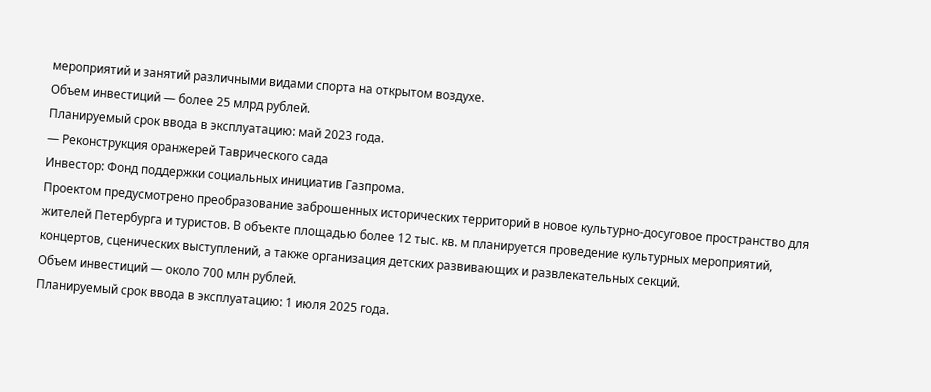мероприятий и занятий различными видами спорта на открытом воздухе.
Объем инвестиций — более 25 млрд рублей.
Планируемый срок ввода в эксплуатацию: май 2023 года.
— Реконструкция оранжерей Таврического сада
Инвестор: Фонд поддержки социальных инициатив Газпрома.
Проектом предусмотрено преобразование заброшенных исторических территорий в новое культурно-досуговое пространство для жителей Петербурга и туристов. В объекте площадью более 12 тыс. кв. м планируется проведение культурных мероприятий, концертов, сценических выступлений, а также организация детских развивающих и развлекательных секций.
Объем инвестиций — около 700 млн рублей.
Планируемый срок ввода в эксплуатацию: 1 июля 2025 года.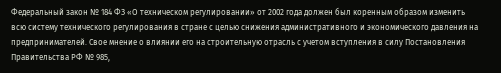Федеральный закон № 184 ФЗ «О техническом регулировании» от 2002 года должен был коренным образом изменить всю систему технического регулирования в стране с целью снижения административного и экономического давления на предпринимателей. Свое мнение о влиянии его на строительную отрасль с учетом вступления в силу Постановления Правительства РФ № 985,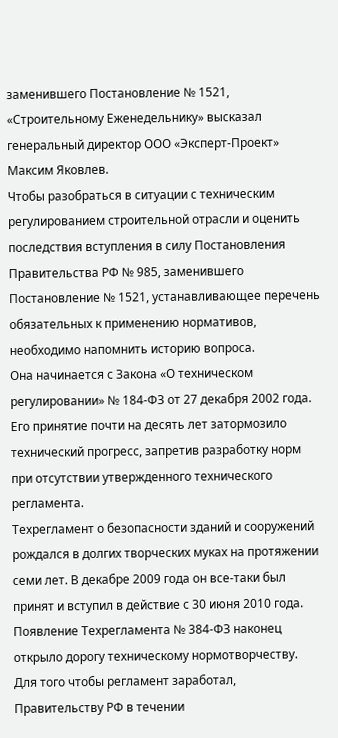заменившего Постановление № 1521, «Строительному Еженедельнику» высказал генеральный директор ООО «Эксперт-Проект» Максим Яковлев.
Чтобы разобраться в ситуации с техническим регулированием строительной отрасли и оценить последствия вступления в силу Постановления Правительства РФ № 985, заменившего Постановление № 1521, устанавливающее перечень обязательных к применению нормативов, необходимо напомнить историю вопроса.
Она начинается с Закона «О техническом регулировании» № 184-ФЗ от 27 декабря 2002 года. Его принятие почти на десять лет затормозило технический прогресс, запретив разработку норм при отсутствии утвержденного технического регламента.
Техрегламент о безопасности зданий и сооружений рождался в долгих творческих муках на протяжении семи лет. В декабре 2009 года он все-таки был принят и вступил в действие с 30 июня 2010 года. Появление Техрегламента № 384-ФЗ наконец открыло дорогу техническому нормотворчеству.
Для того чтобы регламент заработал, Правительству РФ в течении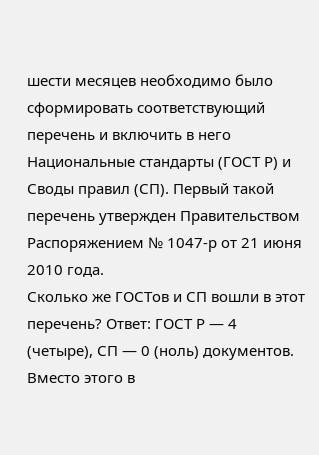шести месяцев необходимо было сформировать соответствующий перечень и включить в него Национальные стандарты (ГОСТ Р) и Своды правил (СП). Первый такой перечень утвержден Правительством Распоряжением № 1047-р от 21 июня 2010 года.
Сколько же ГОСТов и СП вошли в этот перечень? Ответ: ГОСТ Р — 4 (четыре), СП — 0 (ноль) документов. Вместо этого в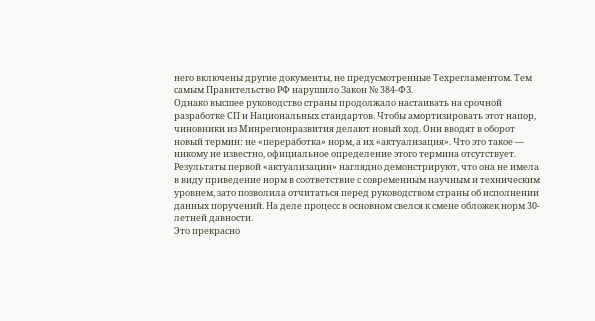него включены другие документы, не предусмотренные Техрегламентом. Тем самым Правительство РФ нарушило Закон № 384-ФЗ.
Однако высшее руководство страны продолжало настаивать на срочной разработке СП и Национальных стандартов. Чтобы амортизировать этот напор, чиновники из Минрегионразвития делают новый ход. Они вводят в оборот новый термин: не «переработка» норм, а их «актуализация». Что это такое — никому не известно, официальное определение этого термина отсутствует.
Результаты первой «актуализации» наглядно демонстрируют, что она не имела в виду приведение норм в соответствие с современным научным и техническим уровнем, зато позволила отчитаться перед руководством страны об исполнении данных поручений. На деле процесс в основном свелся к смене обложек норм 30-летней давности.
Это прекрасно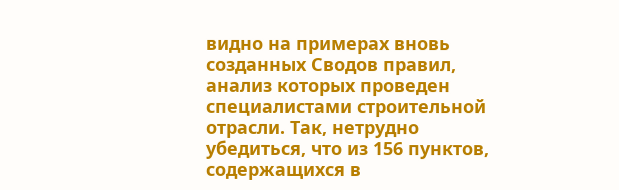видно на примерах вновь созданных Сводов правил, анализ которых проведен специалистами строительной отрасли. Так, нетрудно убедиться, что из 156 пунктов, содержащихся в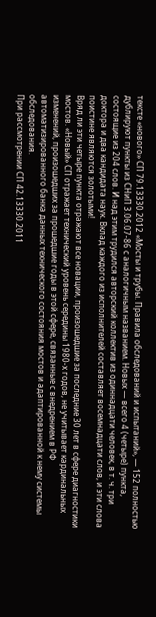тексте «нового» СП 79.13330.2012 «Мосты и трубы. Правила обследований и испытаний», — 152 полностью дублируют пункты из СНиП 3.06.07-86 с аналогичным названием. Новых — всего 4 (четыре) пункта, состоящие из 204 слов. И над этим трудился авторский коллектив из одиннадцати человек, в т. ч. три доктора и два кандидата наук. Вклад каждого из исполнителей составляет восемнадцати слов, и эти слова поистине являются золотыми!
Вряд ли эти четыре пункта отражают все новации, произошедшие за последние 30 лет в сфере диагностики мостов. «Новый» СП отражает технический уровень середины 1980-х годов, не учитывает кардинальных изменений, произошедших за прошедшие годы в этой сфере, связанные с внедрением в РФ автоматизированного банка данных технического состояния мостов и адаптированной к нему системы обследования.
При рассмотрении СП 42.13330.2011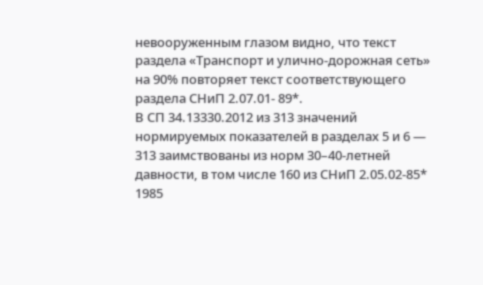невооруженным глазом видно, что текст раздела «Транспорт и улично-дорожная сеть» на 90% повторяет текст соответствующего раздела СНиП 2.07.01- 89*.
В СП 34.13330.2012 из 313 значений нормируемых показателей в разделах 5 и 6 — 313 заимствованы из норм 30–40-летней давности, в том числе 160 из СНиП 2.05.02-85* 1985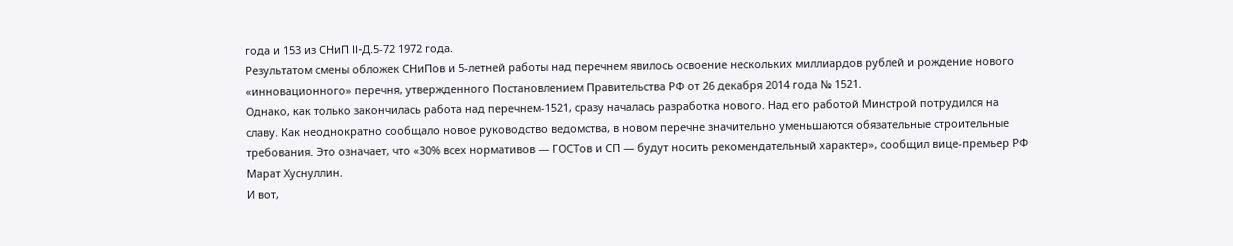года и 153 из СНиП II-Д.5-72 1972 года.
Результатом смены обложек СНиПов и 5-летней работы над перечнем явилось освоение нескольких миллиардов рублей и рождение нового «инновационного» перечня, утвержденного Постановлением Правительства РФ от 26 декабря 2014 года № 1521.
Однако, как только закончилась работа над перечнем-1521, сразу началась разработка нового. Над его работой Минстрой потрудился на славу. Как неоднократно сообщало новое руководство ведомства, в новом перечне значительно уменьшаются обязательные строительные требования. Это означает, что «30% всех нормативов — ГОСТов и СП — будут носить рекомендательный характер», сообщил вице-премьер РФ Марат Хуснуллин.
И вот,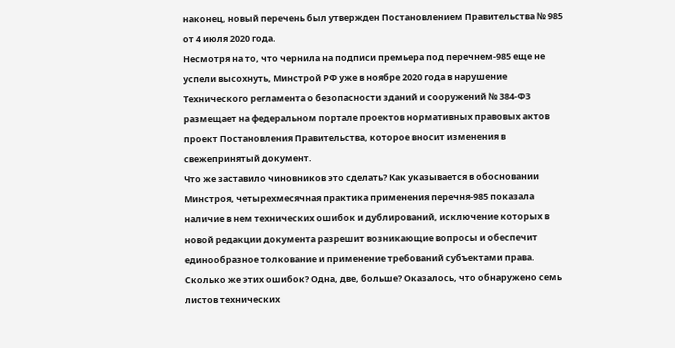наконец, новый перечень был утвержден Постановлением Правительства № 985 от 4 июля 2020 года.
Несмотря на то, что чернила на подписи премьера под перечнем-985 еще не успели высохнуть, Минстрой РФ уже в ноябре 2020 года в нарушение Технического регламента о безопасности зданий и сооружений № 384-ФЗ размещает на федеральном портале проектов нормативных правовых актов проект Постановления Правительства, которое вносит изменения в свежепринятый документ.
Что же заставило чиновников это сделать? Как указывается в обосновании Минстроя, четырехмесячная практика применения перечня-985 показала наличие в нем технических ошибок и дублирований, исключение которых в новой редакции документа разрешит возникающие вопросы и обеспечит единообразное толкование и применение требований субъектами права.
Сколько же этих ошибок? Одна, две, больше? Оказалось, что обнаружено семь листов технических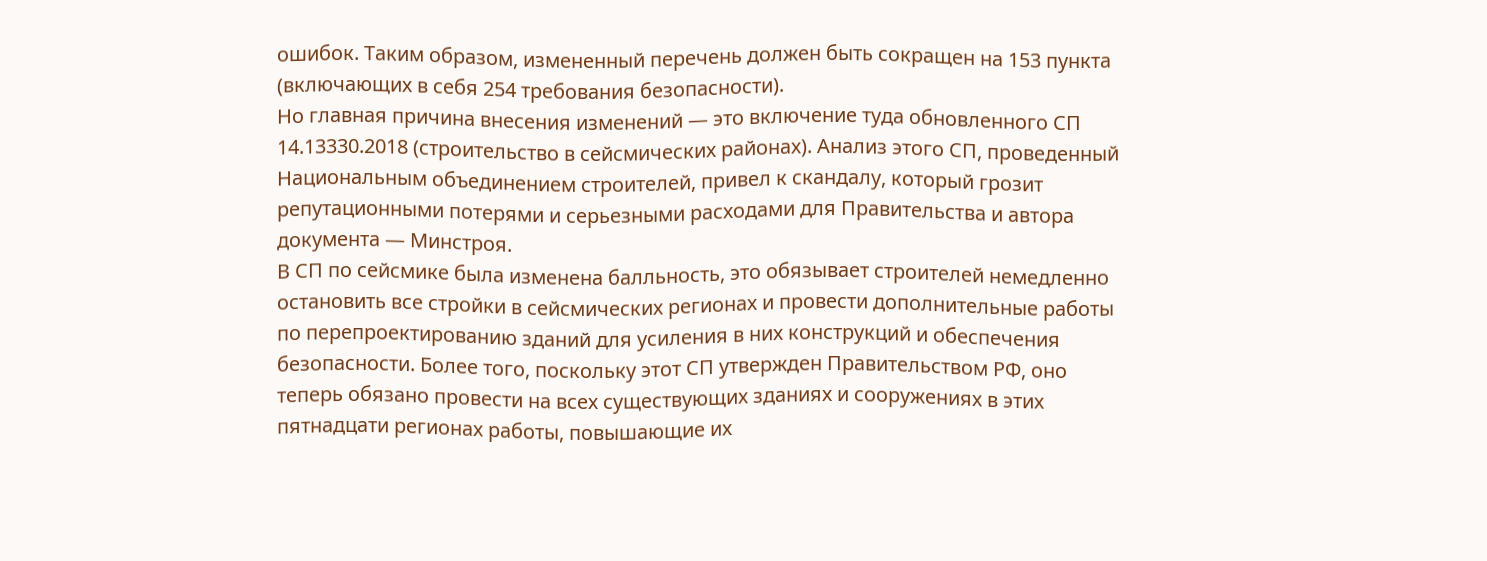ошибок. Таким образом, измененный перечень должен быть сокращен на 153 пункта (включающих в себя 254 требования безопасности).
Но главная причина внесения изменений — это включение туда обновленного СП 14.13330.2018 (строительство в сейсмических районах). Анализ этого СП, проведенный Национальным объединением строителей, привел к скандалу, который грозит репутационными потерями и серьезными расходами для Правительства и автора документа — Минстроя.
В СП по сейсмике была изменена балльность, это обязывает строителей немедленно остановить все стройки в сейсмических регионах и провести дополнительные работы по перепроектированию зданий для усиления в них конструкций и обеспечения безопасности. Более того, поскольку этот СП утвержден Правительством РФ, оно теперь обязано провести на всех существующих зданиях и сооружениях в этих пятнадцати регионах работы, повышающие их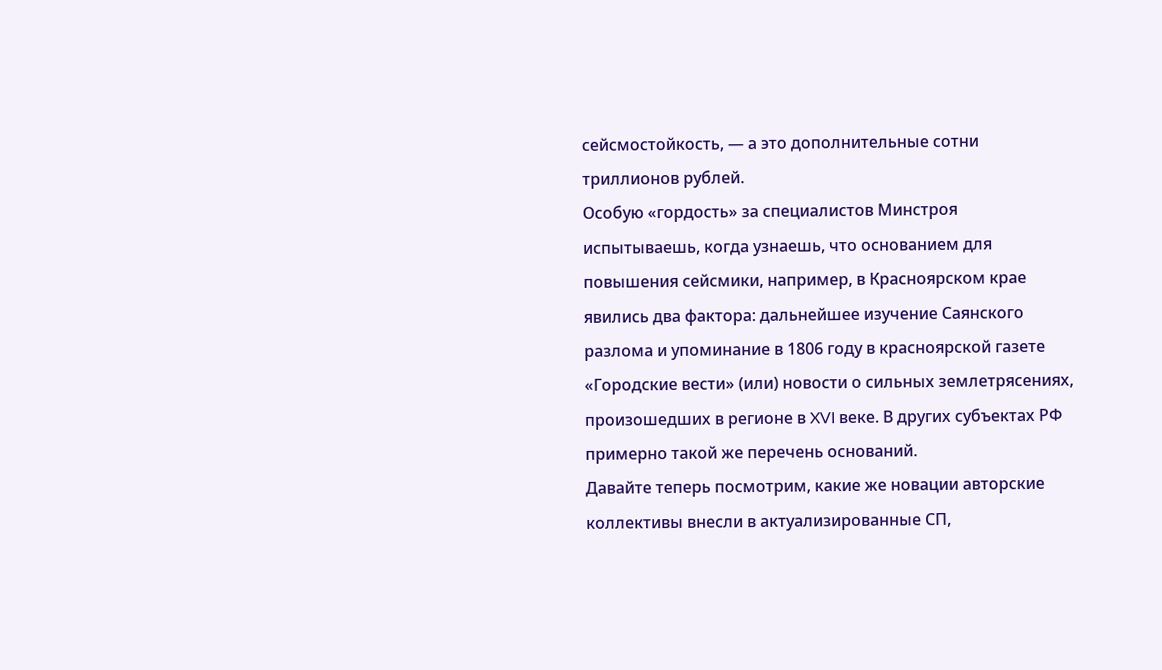сейсмостойкость, — а это дополнительные сотни триллионов рублей.
Особую «гордость» за специалистов Минстроя испытываешь, когда узнаешь, что основанием для повышения сейсмики, например, в Красноярском крае явились два фактора: дальнейшее изучение Саянского разлома и упоминание в 1806 году в красноярской газете «Городские вести» (или) новости о сильных землетрясениях, произошедших в регионе в XVI веке. В других субъектах РФ примерно такой же перечень оснований.
Давайте теперь посмотрим, какие же новации авторские коллективы внесли в актуализированные СП,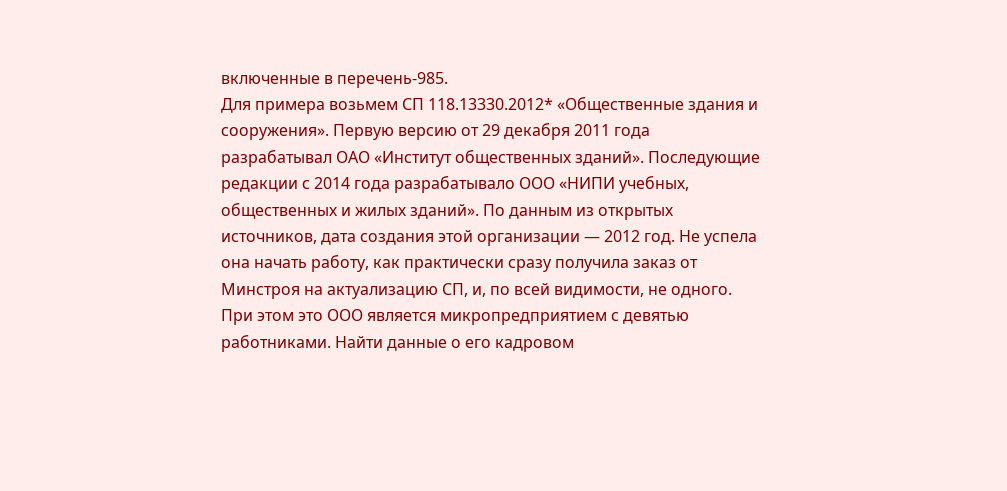включенные в перечень-985.
Для примера возьмем СП 118.13330.2012* «Общественные здания и сооружения». Первую версию от 29 декабря 2011 года разрабатывал ОАО «Институт общественных зданий». Последующие редакции с 2014 года разрабатывало ООО «НИПИ учебных, общественных и жилых зданий». По данным из открытых источников, дата создания этой организации — 2012 год. Не успела она начать работу, как практически сразу получила заказ от Минстроя на актуализацию СП, и, по всей видимости, не одного. При этом это ООО является микропредприятием с девятью работниками. Найти данные о его кадровом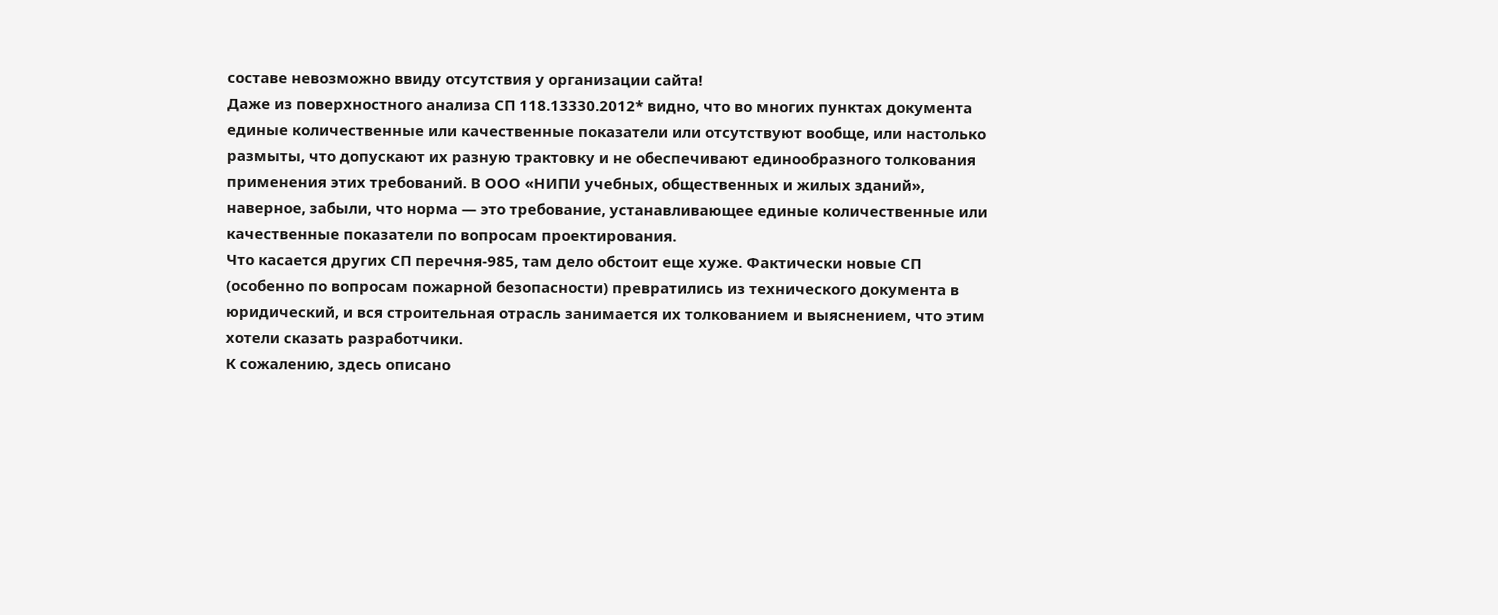составе невозможно ввиду отсутствия у организации сайта!
Даже из поверхностного анализа СП 118.13330.2012* видно, что во многих пунктах документа единые количественные или качественные показатели или отсутствуют вообще, или настолько размыты, что допускают их разную трактовку и не обеспечивают единообразного толкования применения этих требований. В ООО «НИПИ учебных, общественных и жилых зданий», наверное, забыли, что норма — это требование, устанавливающее единые количественные или качественные показатели по вопросам проектирования.
Что касается других СП перечня-985, там дело обстоит еще хуже. Фактически новые СП (особенно по вопросам пожарной безопасности) превратились из технического документа в юридический, и вся строительная отрасль занимается их толкованием и выяснением, что этим хотели сказать разработчики.
К сожалению, здесь описано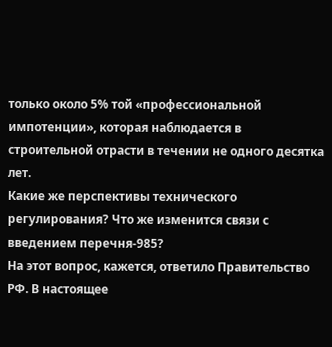только около 5% той «профессиональной импотенции», которая наблюдается в строительной отрасти в течении не одного десятка лет.
Какие же перспективы технического регулирования? Что же изменится связи с введением перечня-985?
На этот вопрос, кажется, ответило Правительство РФ. В настоящее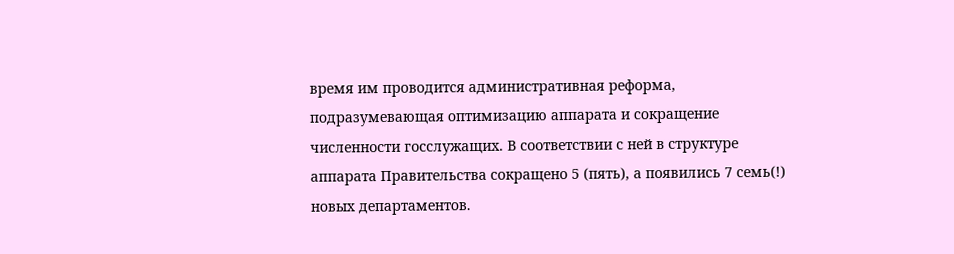время им проводится административная реформа, подразумевающая оптимизацию аппарата и сокращение численности госслужащих. В соответствии с ней в структуре аппарата Правительства сокращено 5 (пять), а появились 7 семь(!) новых департаментов.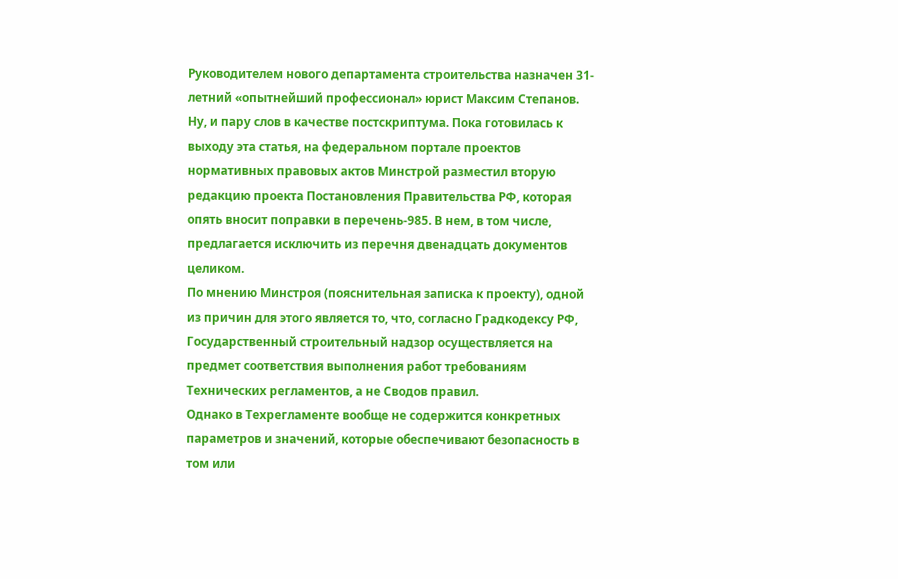Руководителем нового департамента строительства назначен 31-летний «опытнейший профессионал» юрист Максим Степанов.
Ну, и пару слов в качестве постскриптума. Пока готовилась к выходу эта статья, на федеральном портале проектов нормативных правовых актов Минстрой разместил вторую редакцию проекта Постановления Правительства РФ, которая опять вносит поправки в перечень-985. В нем, в том числе, предлагается исключить из перечня двенадцать документов целиком.
По мнению Минстроя (пояснительная записка к проекту), одной из причин для этого является то, что, согласно Градкодексу РФ, Государственный строительный надзор осуществляется на предмет соответствия выполнения работ требованиям Технических регламентов, а не Сводов правил.
Однако в Техрегламенте вообще не содержится конкретных параметров и значений, которые обеспечивают безопасность в том или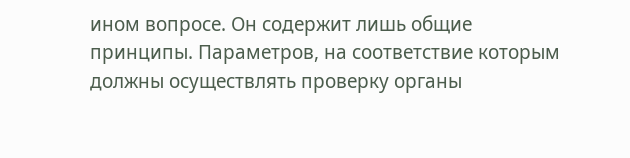ином вопросе. Он содержит лишь общие принципы. Параметров, на соответствие которым должны осуществлять проверку органы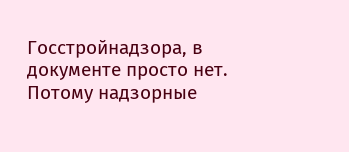Госстройнадзора, в документе просто нет. Потому надзорные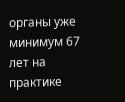органы уже минимум 67 лет на практике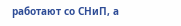работают со СНиП, а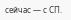сейчас — с СП.